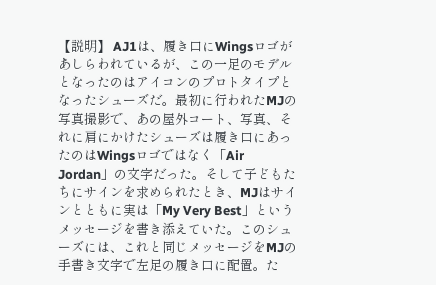【説明】 AJ1は、履き口にWingsロゴがあしらわれているが、この一足のモデルとなったのはアイコンのプロトタイプとなったシューズだ。最初に行われたMJの写真撮影で、あの屋外コート、写真、それに肩にかけたシューズは履き口にあったのはWingsロゴではなく「Air Jordan」の文字だった。そして子どもたちにサインを求められたとき、MJはサインとともに実は「My Very Best」というメッセージを書き添えていた。このシューズには、これと同じメッセージをMJの手書き文字で左足の履き口に配置。た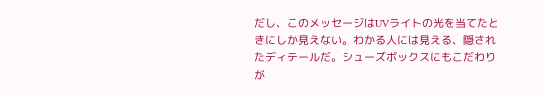だし、このメッセージはUVライトの光を当てたときにしか見えない。わかる人には見える、隠されたディテールだ。シューズボックスにもこだわりが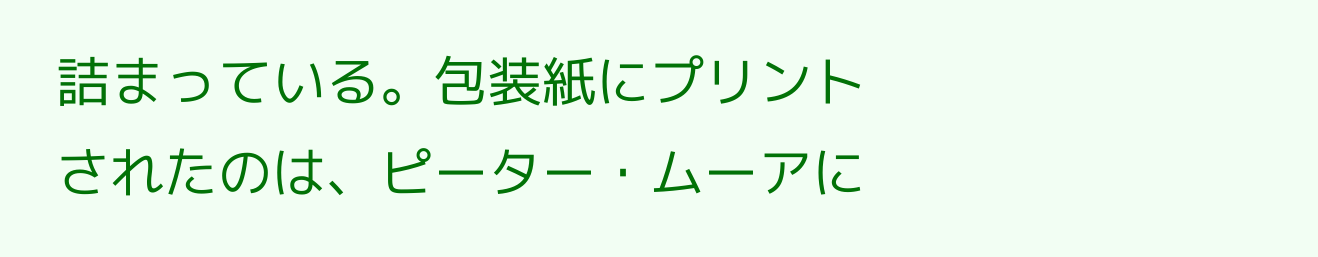詰まっている。包装紙にプリントされたのは、ピーター・ムーアに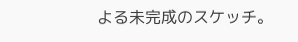よる未完成のスケッチ。